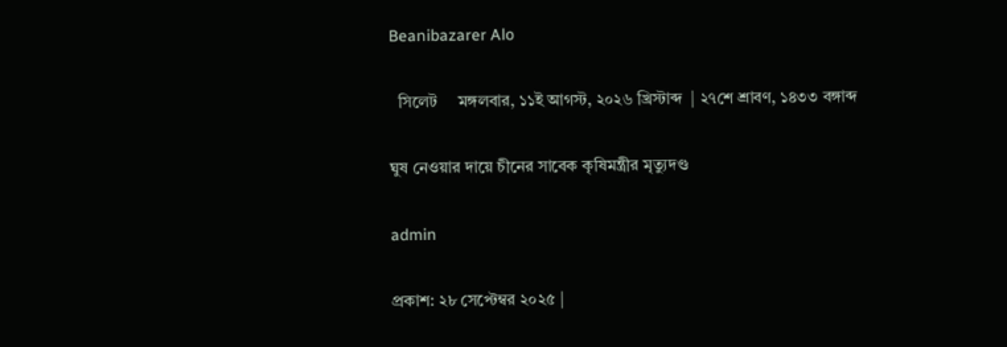Beanibazarer Alo

  সিলেট     মঙ্গলবার, ১১ই আগস্ট, ২০২৬ খ্রিস্টাব্দ  | ২৭শে শ্রাবণ, ১৪৩৩ বঙ্গাব্দ

ঘুষ নেওয়ার দায়ে চীনের সাবেক কৃষিমন্ত্রীর মৃত্যুদণ্ড

admin

প্রকাশ: ২৮ সেপ্টেম্বর ২০২৫ |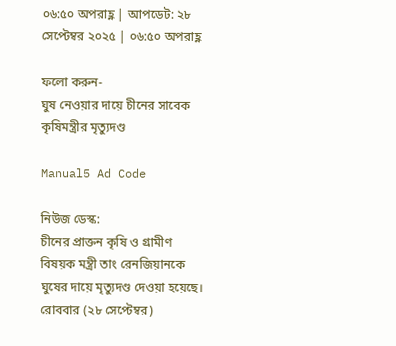০৬:৫০ অপরাহ্ণ | আপডেট: ২৮ সেপ্টেম্বর ২০২৫ | ০৬:৫০ অপরাহ্ণ

ফলো করুন-
ঘুষ নেওয়ার দায়ে চীনের সাবেক কৃষিমন্ত্রীর মৃত্যুদণ্ড

Manual5 Ad Code

নিউজ ডেস্ক:
চীনের প্রাক্তন কৃষি ও গ্রামীণ বিষয়ক মন্ত্রী তাং রেনজিয়ানকে ঘুষের দায়ে মৃত্যুদণ্ড দেওয়া হয়েছে। রোববার (২৮ সেপ্টেম্বর)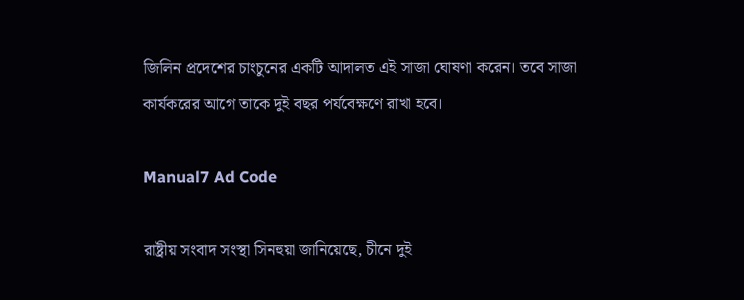জিলিন প্রদেশের চাংচুনের একটি আদালত এই সাজা ঘোষণা করেন। তবে সাজা কার্যকরের আগে তাকে দুই বছর পর্যবেক্ষণে রাখা হবে।

Manual7 Ad Code

রাষ্ট্রীয় সংবাদ সংস্থা সিনহুয়া জানিয়েছে, চীনে দুই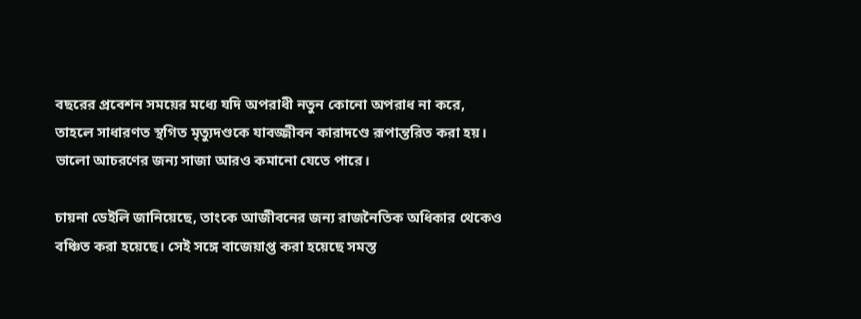বছরের প্রবেশন সময়ের মধ্যে যদি অপরাধী নতুন কোনো অপরাধ না করে, তাহলে সাধারণত স্থগিত মৃত্যুদণ্ডকে যাবজ্জীবন কারাদণ্ডে রূপান্তরিত করা হয়। ভালো আচরণের জন্য সাজা আরও কমানো যেতে পারে।

চায়না ডেইলি জানিয়েছে, তাংকে আজীবনের জন্য রাজনৈতিক অধিকার থেকেও বঞ্চিত করা হয়েছে। সেই সঙ্গে বাজেয়াপ্ত করা হয়েছে সমস্ত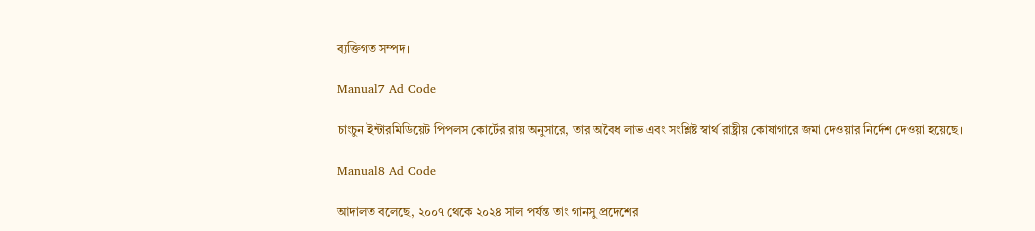ব্যক্তিগত সম্পদ।

Manual7 Ad Code

চাংচুন ইন্টারমিডিয়েট পিপলস কোর্টের রায় অনুসারে, তার অবৈধ লাভ এবং সংশ্লিষ্ট স্বার্থ রাষ্ট্রীয় কোষাগারে জমা দেওয়ার নির্দেশ দেওয়া হয়েছে।

Manual8 Ad Code

আদালত বলেছে, ২০০৭ থেকে ২০২৪ সাল পর্যন্ত তাং গানসু প্রদেশের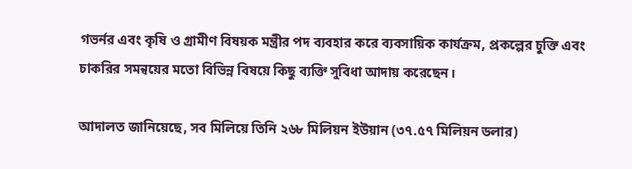গভর্নর এবং কৃষি ও গ্রামীণ বিষয়ক মন্ত্রীর পদ ব্যবহার করে ব্যবসায়িক কার্যক্রম, প্রকল্পের চুক্তি এবং চাকরির সমন্বয়ের মতো বিভিন্ন বিষয়ে কিছু ব্যক্তি সুবিধা আদায় করেছেন।

আদালত জানিয়েছে, সব মিলিয়ে তিনি ২৬৮ মিলিয়ন ইউয়ান (৩৭.৫৭ মিলিয়ন ডলার)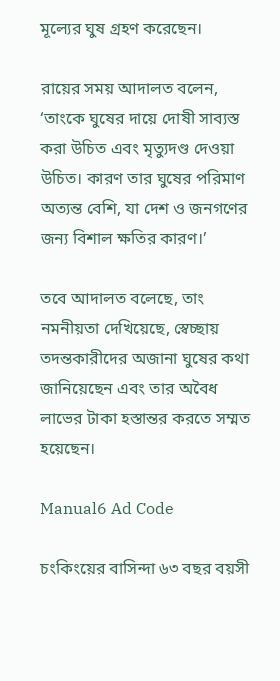মূল্যের ঘুষ গ্রহণ করেছেন।

রায়ের সময় আদালত বলেন, ‘তাংকে ঘুষের দায়ে দোষী সাব্যস্ত করা উচিত এবং মৃত্যুদণ্ড দেওয়া উচিত। কারণ তার ঘুষের পরিমাণ অত্যন্ত বেশি, যা দেশ ও জনগণের জন্য বিশাল ক্ষতির কারণ।’

তবে আদালত বলেছে, তাং নমনীয়তা দেখিয়েছে, স্বেচ্ছায় তদন্তকারীদের অজানা ঘুষের কথা জানিয়েছেন এবং তার অবৈধ লাভের টাকা হস্তান্তর করতে সম্মত হয়েছেন।

Manual6 Ad Code

চংকিংয়ের বাসিন্দা ৬৩ বছর বয়সী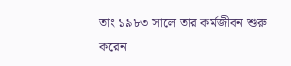তাং ১৯৮৩ সালে তার কর্মজীবন শুরু করেন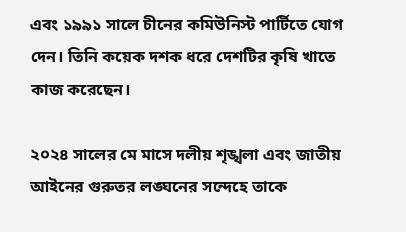এবং ১৯৯১ সালে চীনের কমিউনিস্ট পার্টিতে যোগ দেন। তিনি কয়েক দশক ধরে দেশটির কৃষি খাতে কাজ করেছেন।

২০২৪ সালের মে মাসে দলীয় শৃঙ্খলা এবং জাতীয় আইনের গুরুতর লঙ্ঘনের সন্দেহে তাকে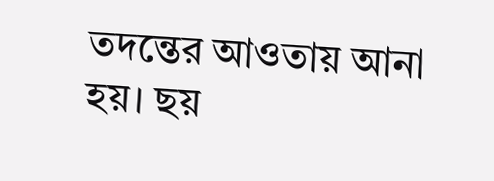তদন্তের আওতায় আনা হয়। ছয়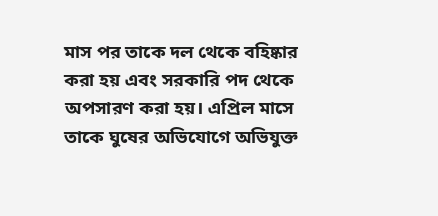মাস পর তাকে দল থেকে বহিষ্কার করা হয় এবং সরকারি পদ থেকে অপসারণ করা হয়। এপ্রিল মাসে তাকে ঘুষের অভিযোগে অভিযুক্ত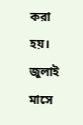করা হয়। জুলাই মাসে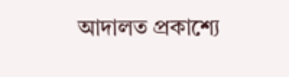আদালত প্রকাশ্যে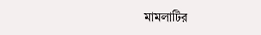মামলাটির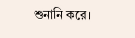শুনানি করে।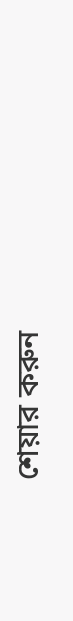শেয়ার করুন